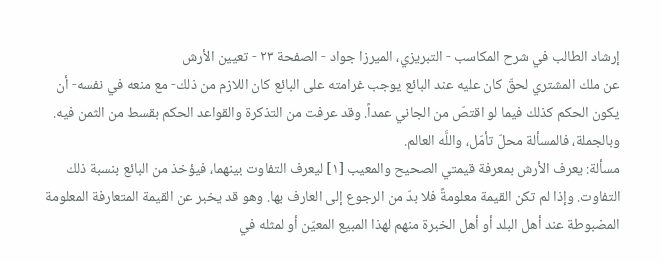إرشاد الطالب في شرح المكاسب - التبريزي، الميرزا جواد - الصفحة ٢٣ - تعيين الأرش
عن ملك المشتري لحقّ كان عليه عند البائع يوجب غرامته على البائع كان اللازم من ذلك- مع منعه في نفسه- أن يكون الحكم كذلك فيما لو اقتصّ من الجاني عمداً. وقد عرفت من التذكرة والقواعد الحكم بقسط من الثمن فيه. وبالجملة، فالمسألة محلّ تأمّل، واللَّه العالم.
مسألة: يعرف الأرش بمعرفة قيمتي الصحيح والمعيب [١] ليعرف التفاوت بينهما، فيؤخذ من البائع بنسبة ذلك التفاوت. وإذا لم تكن القيمة معلومةً فلا بدّ من الرجوع إلى العارف بها. وهو قد يخبر عن القيمة المتعارفة المعلومة المضبوطة عند أهل البلد أو أهل الخبرة منهم لهذا المبيع المعيّن أو لمثله في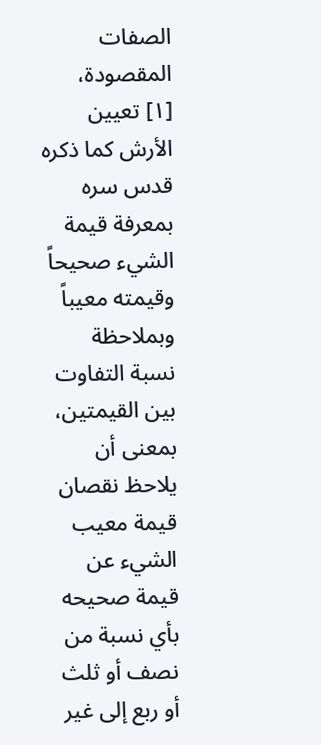الصفات المقصودة،
[١] تعيين الأرش كما ذكره قدس سره بمعرفة قيمة الشيء صحيحاً وقيمته معيباً وبملاحظة نسبة التفاوت بين القيمتين، بمعنى أن يلاحظ نقصان قيمة معيب الشيء عن قيمة صحيحه بأي نسبة من نصف أو ثلث أو ربع إلى غير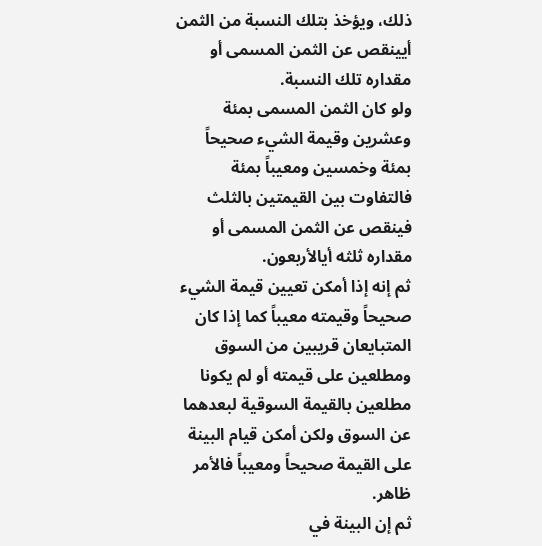ذلك، ويؤخذ بتلك النسبة من الثمن أيينقص عن الثمن المسمى أو مقداره تلك النسبة.
ولو كان الثمن المسمى بمئة وعشرين وقيمة الشيء صحيحاً بمئة وخمسين ومعيباً بمئة فالتفاوت بين القيمتين بالثلث فينقص عن الثمن المسمى أو مقداره ثلثه أيالأربعون.
ثم إنه إذا أمكن تعيين قيمة الشيء صحيحاً وقيمته معيباً كما إذا كان المتبايعان قريبين من السوق ومطلعين على قيمته أو لم يكونا مطلعين بالقيمة السوقية لبعدهما عن السوق ولكن أمكن قيام البينة على القيمة صحيحاً ومعيباً فالأمر ظاهر.
ثم إن البينة في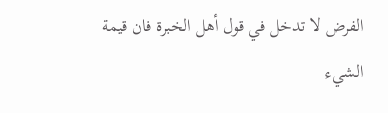الفرض لا تدخل في قول أهل الخبرة فان قيمة الشيء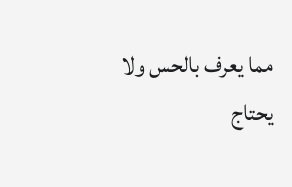مما يعرف بالحس ولا يحتاج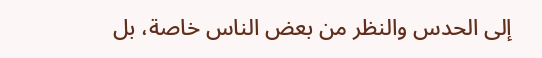إلى الحدس والنظر من بعض الناس خاصة، بل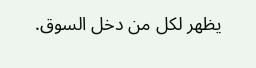يظهر لكل من دخل السوق.